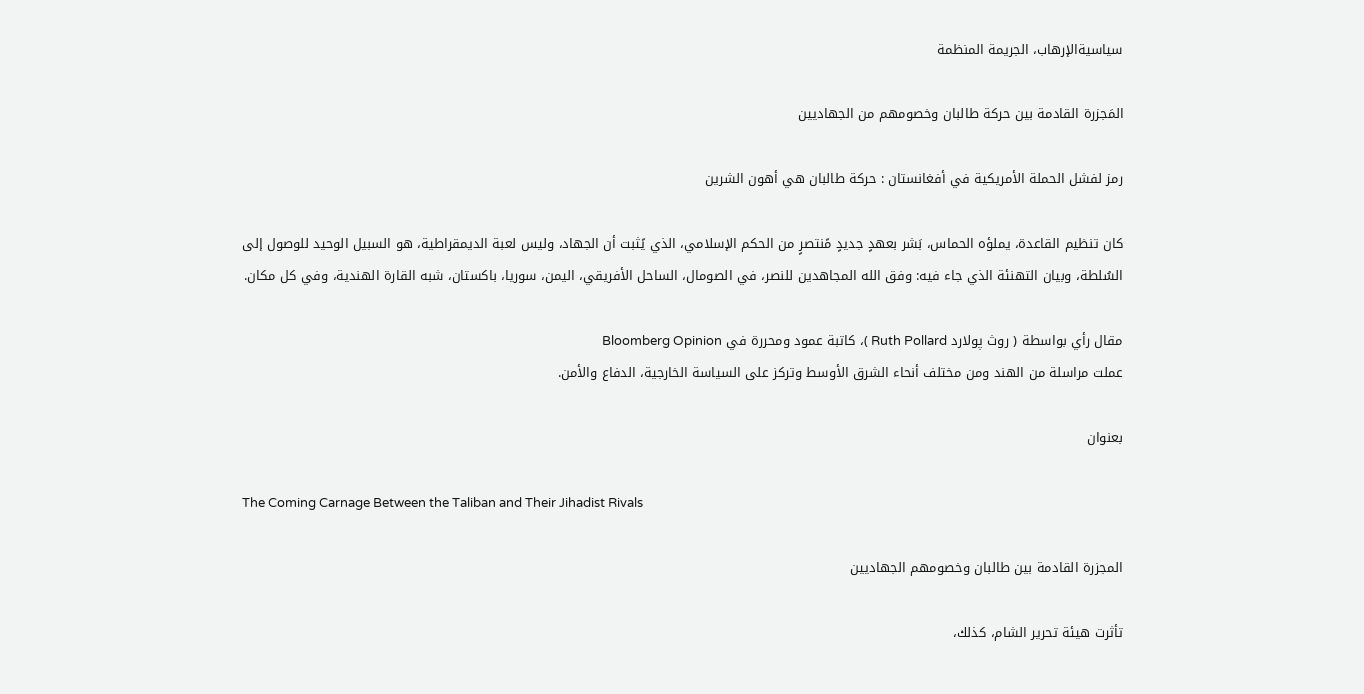سياسيةالإرهاب، الجريمة المنظمة

المَجزرة القادمة بين حركة طالبان وخصومهم من الجهاديين

رمز لفشل الحملة الأمريكية في أفغانستان : حركة طالبان هي أهون الشرين

كان تنظيم القاعدة، يملؤه الحماس، بَشر بعهدٍ جديدٍ مًنتصرٍ من الحكم الإسلامي، الذي يًثبت أن الجهاد، وليس لعبة الديمقراطية، هو السبيل الوحيد للوصول إلى السُلطة، وبيان التهنئة الذي جاء فيه: وفق الله المجاهدين للنصر، في الصومال، الساحل الأفريقي، اليمن، سوريا، باكستان، شبه القارة الهندية، وفي كل مكان.

مقال رأي بواسطة ( روث پولارد Ruth Pollard )، كاتبة عمود ومحررة في Bloomberg Opinion
عملت مراسلة من الهند ومن مختلف أنحاء الشرق الأوسط وتركز على السياسة الخارجية، الدفاع والأمن.

بعنوان

The Coming Carnage Between the Taliban and Their Jihadist Rivals

المجزرة القادمة بين طالبان وخصومهم الجهاديين

تأثرت هيئة تحرير الشام، كذلك،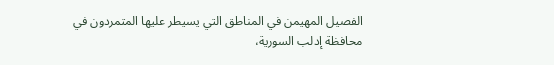الفصيل المهيمن في المناطق التي يسيطر عليها المتمردون في محافظة إدلب السورية،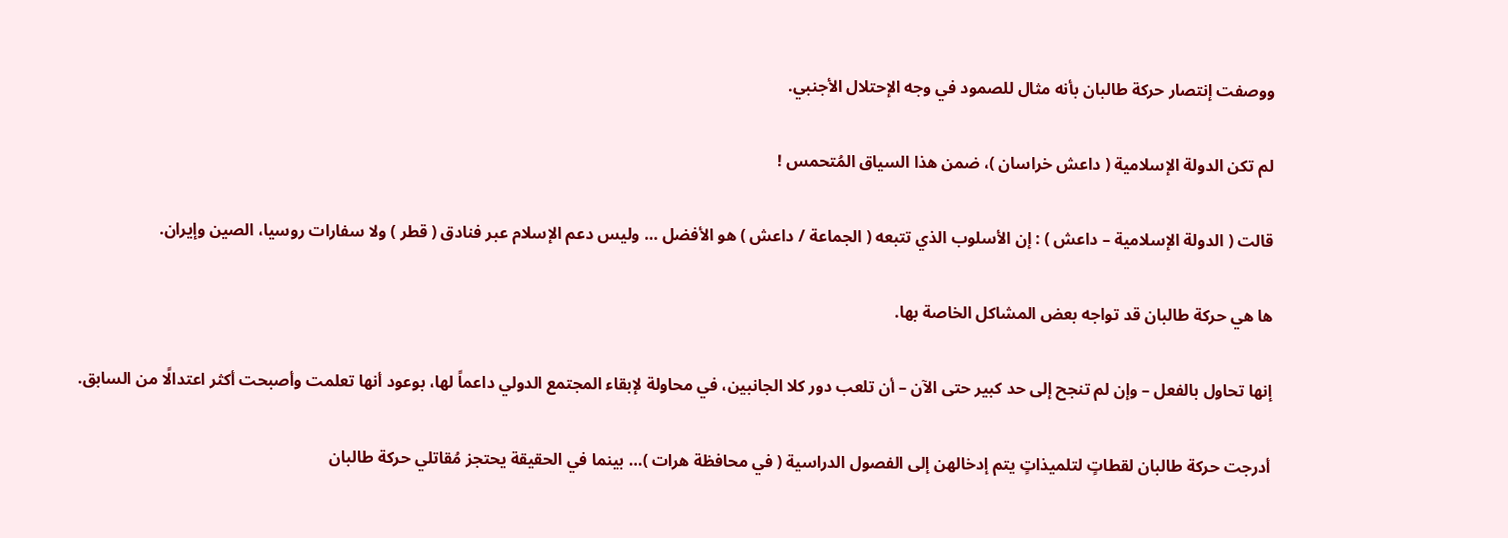ووصفت إنتصار حركة طالبان بأنه مثال للصمود في وجه الإحتلال الأجنبي.

لم تكن الدولة الإسلامية ( داعش خراسان )، ضمن هذا السياق المُتحمس !

قالت ( الدولة الإسلامية – داعش ) : إن الأسلوب الذي تتبعه ( الجماعة / داعش ) هو الأفضل … وليس دعم الإسلام عبر فنادق ( قطر ) ولا سفارات روسيا، الصين وإيران.

ها هي حركة طالبان قد تواجه بعض المشاكل الخاصة بها.

إنها تحاول بالفعل – وإن لم تنجح إلى حد كبير حتى الآن – أن تلعب دور كلا الجانبين، في محاولة لإبقاء المجتمع الدولي داعماً لها، بوعود أنها تعلمت وأصبحت أكثر اعتدالًا من السابق.

أدرجت حركة طالبان لقطاتٍ لتلميذاتٍ يتم إدخالهن إلى الفصول الدراسية ( في محافظة هرات )… بينما في الحقيقة يحتجز مُقاتلي حركة طالبان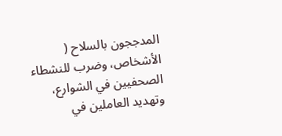المدججون بالسلاح ( الأشخاص، وضرب للنشطاء الصحفيين في الشوارع، وتهديد العاملين في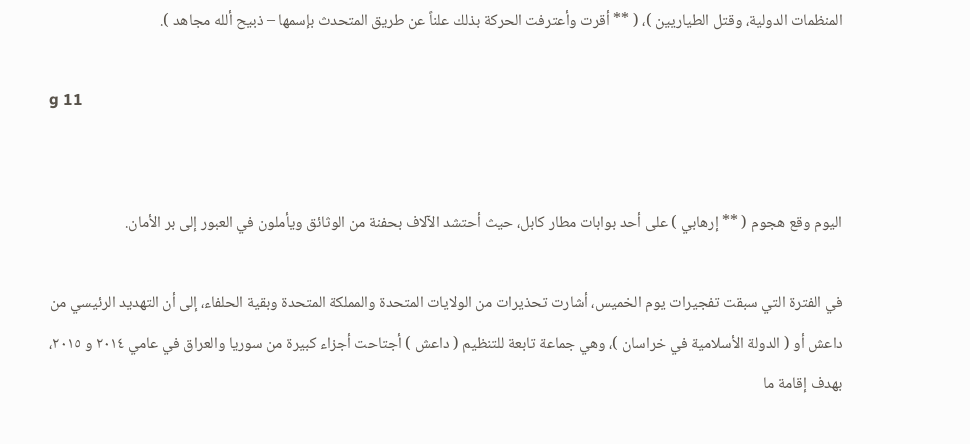المنظمات الدولية، وقتل الطياريين )، ( ** أقرت وأعترفت الحركة بذلك علناً عن طريق المتحدث بإسمها – ذبيح ألله مجاهد ).

g 11


اليوم وقع هجوم ( ** إرهابي ) على أحد بوابات مطار كابل، حيث أحتشد الآلاف بحفنة من الوثائق ويأملون في العبور إلى بر الأمان.

في الفترة التي سبقت تفجيرات يوم الخميس، أشارت تحذيرات من الولايات المتحدة والمملكة المتحدة وبقية الحلفاء، إلى أن التهديد الرئيسي من داعش أو ( الدولة الأسلامية في خراسان )، وهي جماعة تابعة للتنظيم ( داعش ) أجتاحت أجزاء كبيرة من سوريا والعراق في عامي ٢٠١٤ و ٢٠١٥، بهدف إقامة ما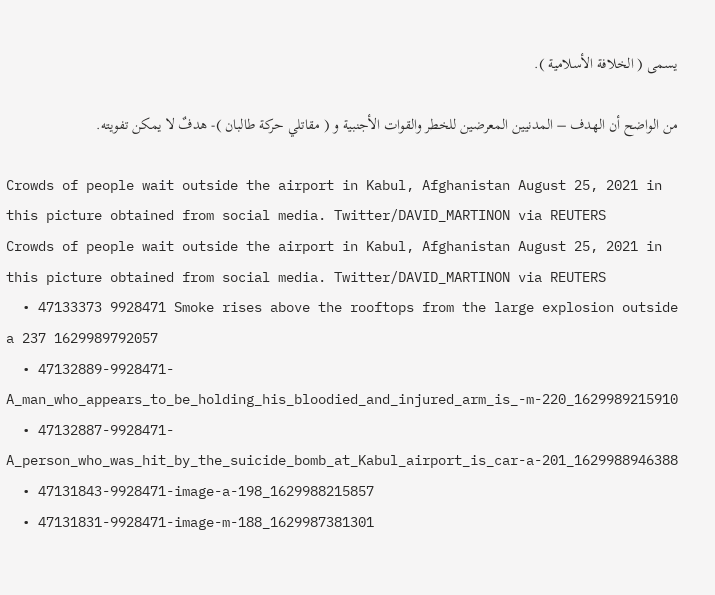يسمى ( الخلافة الأسلامية ).

من الواضح أن الهدف – المدنيين المعرضين للخطر والقوات الأجنبية و ( مقاتلي حركة طالبان )- هدفٌ لا يمكن تفويته.

Crowds of people wait outside the airport in Kabul, Afghanistan August 25, 2021 in this picture obtained from social media. Twitter/DAVID_MARTINON via REUTERS
Crowds of people wait outside the airport in Kabul, Afghanistan August 25, 2021 in this picture obtained from social media. Twitter/DAVID_MARTINON via REUTERS
  • 47133373 9928471 Smoke rises above the rooftops from the large explosion outside a 237 1629989792057
  • 47132889-9928471-A_man_who_appears_to_be_holding_his_bloodied_and_injured_arm_is_-m-220_1629989215910
  • 47132887-9928471-A_person_who_was_hit_by_the_suicide_bomb_at_Kabul_airport_is_car-a-201_1629988946388
  • 47131843-9928471-image-a-198_1629988215857
  • 47131831-9928471-image-m-188_1629987381301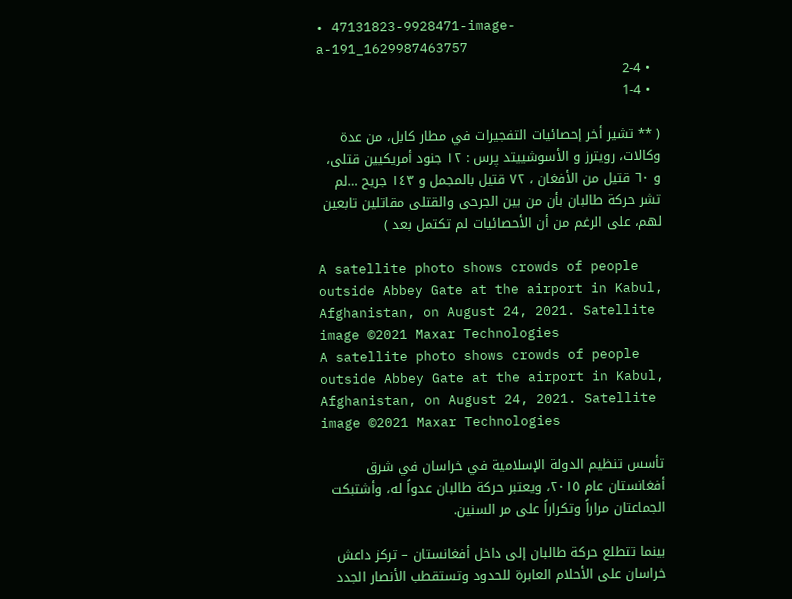• 47131823-9928471-image-a-191_1629987463757
  • 2-4
  • 1-4

( ** تشير أخر إحصائيات التفجيرات في مطار كابل، من عدة وكالات، رويترز و الأسوشييتد پرس : ١٢ جنود أمريكيين قتلى، و ٦٠ قتيل من الأفغان ، ٧٢ قتيل بالمجمل و ١٤٣ جريح …لم تشر حركة طالبان بأن من بين الجرحى والقتلى مقاتلين تابعين لهم، على الرغم من أن الأحصائيات لم تكتمل بعد )

A satellite photo shows crowds of people outside Abbey Gate at the airport in Kabul, Afghanistan, on August 24, 2021. Satellite image ©2021 Maxar Technologies
A satellite photo shows crowds of people outside Abbey Gate at the airport in Kabul, Afghanistan, on August 24, 2021. Satellite image ©2021 Maxar Technologies

تأسس تنظيم الدولة الإسلامية في خراسان في شرق أفغانستان عام ٢٠١٥، ويعتبر حركة طالبان عدواً له، وأشتبكت الجماعتان مراراً وتكراراً على مر السنين.

بينما تتطلع حركة طالبان إلى داخل أفغانستان – تركز داعش خراسان على الأحلام العابرة للحدود وتستقطب الأنصار الجدد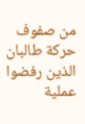من صفوف حركة طالبان الذين رفضوا عملية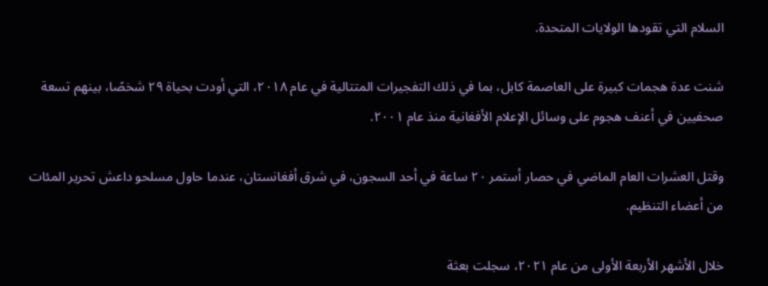السلام التي تقودها الولايات المتحدة.

شنت عدة هجمات كبيرة على العاصمة كابل، بما في ذلك التفجيرات المتتالية في عام ٢٠١٨، التي أودت بحياة ٢٩ شخصًا، بينهم تسعة صحفيين في أعنف هجوم على وسائل الإعلام الأفغانية منذ عام ٢٠٠١.

وقتل العشرات العام الماضي في حصار أستمر ٢٠ ساعة في أحد السجون، في شرق أفغانستان، عندما حاول مسلحو داعش تحرير المئات من أعضاء التنظيم.

خلال الأشهر الأربعة الأولى من عام ٢٠٢١، سجلت بعثة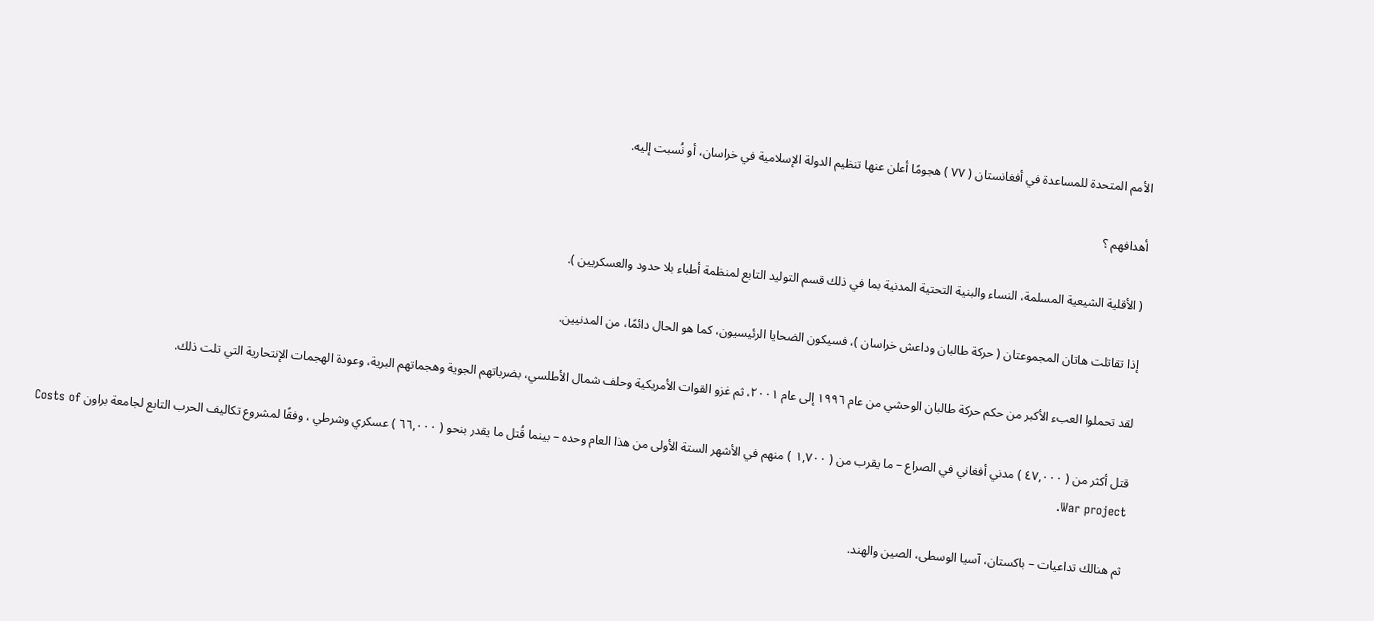الأمم المتحدة للمساعدة في أفغانستان ( ٧٧ ) هجومًا أعلن عنها تنظيم الدولة الإسلامية في خراسان، أو نُسبت إليه.

أهدافهم ؟

( الأقلية الشيعية المسلمة، النساء والبنية التحتية المدنية بما في ذلك قسم التوليد التابع لمنظمة أطباء بلا حدود والعسكريين ).

إذا تقاتلت هاتان المجموعتان ( حركة طالبان وداعش خراسان )، فسيكون الضحايا الرئيسيون، كما هو الحال دائمًا، من المدنيين.

لقد تحملوا العبء الأكبر من حكم حركة طالبان الوحشي من عام ١٩٩٦ إلى عام ٢٠٠١، ثم غزو القوات الأمريكية وحلف شمال الأطلسي، بضرباتهم الجوية وهجماتهم البرية، وعودة الهجمات الإنتحارية التي تلت ذلك.

قتل أكثر من ( ٤٧,٠٠٠ ) مدني أفغاني في الصراع – ما يقرب من ( ١,٧٠٠ ) منهم في الأشهر الستة الأولى من هذا العام وحده – بينما قُتل ما يقدر بنحو ( ٦٦,٠٠٠ ) عسكري وشرطي ، وفقًا لمشروع تكاليف الحرب التابع لجامعة براون Costs of War project.

ثم هنالك تداعيات – باكستان، آسيا الوسطى، الصين والهند.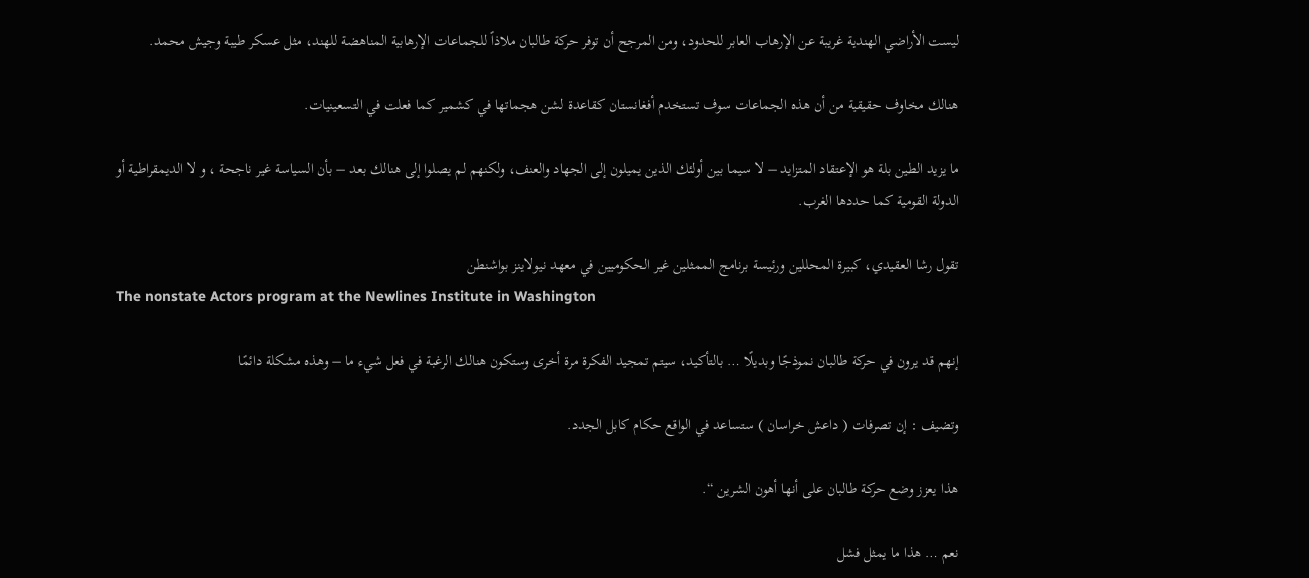ليست الأراضي الهندية غريبة عن الإرهاب العابر للحدود، ومن المرجح أن توفر حركة طالبان ملاذاً للجماعات الإرهابية المناهضة للهند، مثل عسكر طيبة وجيش محمد.

هنالك مخاوف حقيقية من أن هذه الجماعات سوف تستخدم أفغانستان كقاعدة لشن هجماتها في كشمير كما فعلت في التسعينيات.

ما يزيد الطين بلة هو الإعتقاد المتزايد – لا سيما بين أولئك الذين يميلون إلى الجهاد والعنف، ولكنهم لم يصلوا إلى هنالك بعد – بأن السياسة غير ناجحة ، و لا الديمقراطية أو الدولة القومية كما حددها الغرب.

تقول رشا العقيدي، كبيرة المحللين ورئيسة برنامج الممثلين غير الحكوميين في معهد نيولاينز بواشنطن
The nonstate Actors program at the Newlines Institute in Washington

إنهم قد يرون في حركة طالبان نموذجًا وبديلًا … بالتأكيد، سيتم تمجيد الفكرة مرة أخرى وستكون هنالك الرغبة في فعل شيء ما – وهذه مشكلة دائمًا

وتضيف : إن تصرفات ( داعش خراسان ) ستساعد في الواقع حكام كابل الجدد.

هذا يعزز وضع حركة طالبان على أنها أهون الشرين “.

نعم … هذا ما يمثل فشل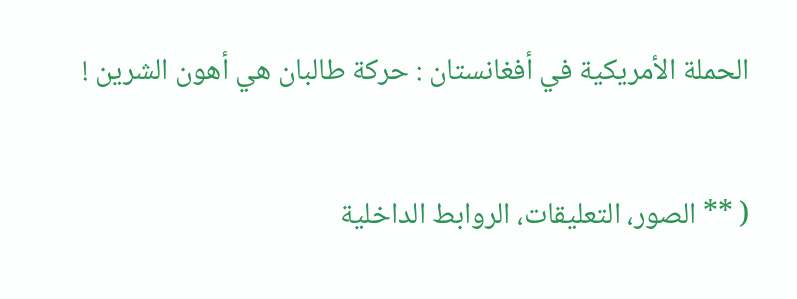الحملة الأمريكية في أفغانستان : حركة طالبان هي أهون الشرين !

( ** الصور، التعليقات، الروابط الداخلية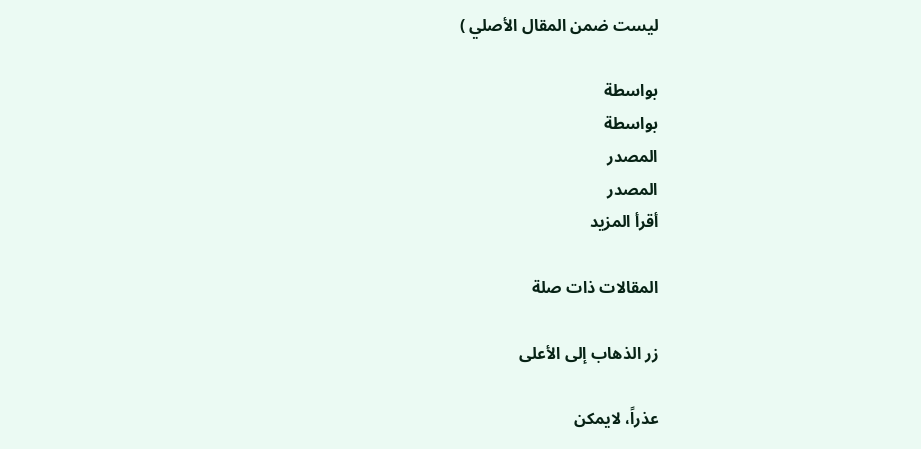ليست ضمن المقال الأصلي )

بواسطة
بواسطة
المصدر
المصدر
أقرأ المزيد

المقالات ذات صلة

زر الذهاب إلى الأعلى

عذراً، لايمكن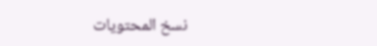نسخ المحتويات